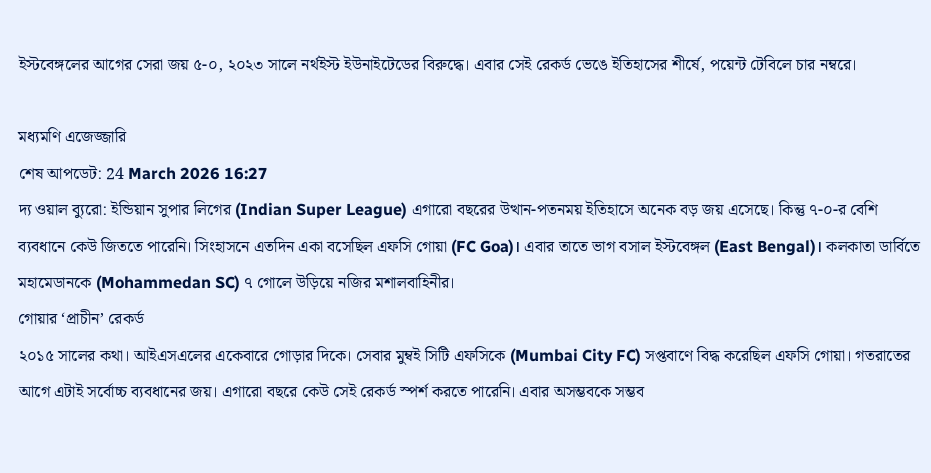ইস্টবেঙ্গলের আগের সেরা জয় ৫-০, ২০২৩ সালে নর্থইস্ট ইউনাইটেডের বিরুদ্ধে। এবার সেই রেকর্ড ভেঙে ইতিহাসের শীর্ষে, পয়েন্ট টেবিলে চার নম্বরে।

মধ্যমণি এজেজ্জারি
শেষ আপডেট: 24 March 2026 16:27
দ্য ওয়াল ব্যুরো: ইন্ডিয়ান সুপার লিগের (Indian Super League) এগারো বছরের উত্থান-পতনময় ইতিহাসে অনেক বড় জয় এসেছে। কিন্তু ৭-০-র বেশি ব্যবধানে কেউ জিততে পারেনি। সিংহাসনে এতদিন একা বসেছিল এফসি গোয়া (FC Goa)। এবার তাতে ভাগ বসাল ইস্টবেঙ্গল (East Bengal)। কলকাতা ডার্বিতে মহামেডানকে (Mohammedan SC) ৭ গোলে উড়িয়ে নজির মশালবাহিনীর।
গোয়ার ‘প্রাচীন’ রেকর্ড
২০১৫ সালের কথা। আইএসএলের একেবারে গোড়ার দিকে। সেবার মুম্বই সিটি এফসিকে (Mumbai City FC) সপ্তবাণে বিদ্ধ করেছিল এফসি গোয়া। গতরাতের আগে এটাই সর্বোচ্চ ব্যবধানের জয়। এগারো বছরে কেউ সেই রেকর্ড স্পর্শ করতে পারেনি। এবার অসম্ভবকে সম্ভব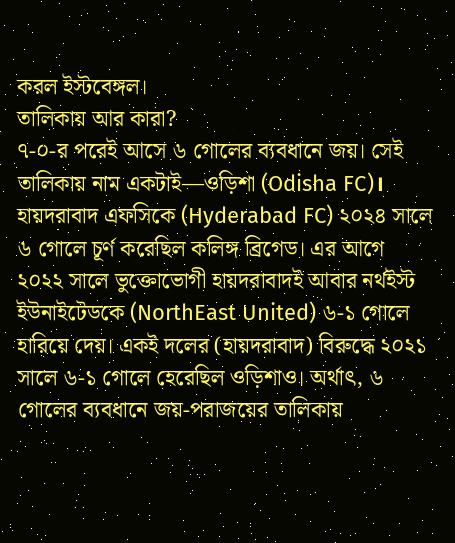করল ইস্টবেঙ্গল।
তালিকায় আর কারা?
৭-০-র পরেই আসে ৬ গোলের ব্যবধানে জয়। সেই তালিকায় নাম একটাই—ওড়িশা (Odisha FC)। হায়দরাবাদ এফসিকে (Hyderabad FC) ২০২৪ সালে ৬ গোলে চূর্ণ করেছিল কলিঙ্গ ব্রিগেড। এর আগে ২০২২ সালে ভুক্তোভোগী হায়দরাবাদই আবার নর্থইস্ট ইউনাইটেডকে (NorthEast United) ৬-১ গোলে হারিয়ে দেয়। একই দলের (হায়দরাবাদ) বিরুদ্ধে ২০২১ সালে ৬-১ গোলে হেরেছিল ওড়িশাও। অর্থাৎ, ৬ গোলের ব্যবধানে জয়-পরাজয়ের তালিকায়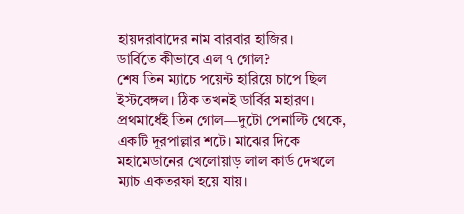হায়দরাবাদের নাম বারবার হাজির।
ডার্বিতে কীভাবে এল ৭ গোল?
শেষ তিন ম্যাচে পয়েন্ট হারিয়ে চাপে ছিল ইস্টবেঙ্গল। ঠিক তখনই ডার্বির মহারণ। প্রথমার্ধেই তিন গোল—দুটো পেনাল্টি থেকে, একটি দূরপাল্লার শটে। মাঝের দিকে মহামেডানের খেলোয়াড় লাল কার্ড দেখলে ম্যাচ একতরফা হয়ে যায়।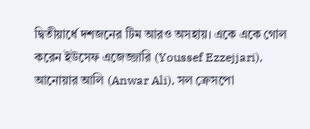দ্বিতীয়ার্ধে দশজনের টিম আরও অসহায়। একে একে গোল করেন ইউসেফ এজেজ্জারি (Youssef Ezzejjari), আনোয়ার আলি (Anwar Ali), সল ক্রেসপো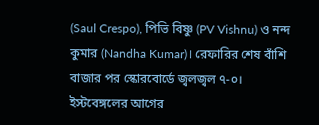(Saul Crespo), পিভি বিষ্ণু (PV Vishnu) ও নন্দ কুমার (Nandha Kumar)। রেফারির শেষ বাঁশি বাজার পর স্কোরবোর্ডে জ্বলজ্বল ৭-০।
ইস্টবেঙ্গলের আগের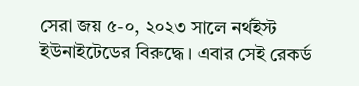সেরা জয় ৫-০, ২০২৩ সালে নর্থইস্ট ইউনাইটেডের বিরুদ্ধে। এবার সেই রেকর্ড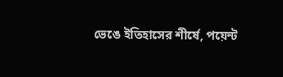ভেঙে ইতিহাসের শীর্ষে, পয়েন্ট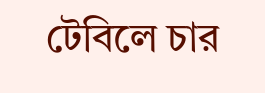টেবিলে চার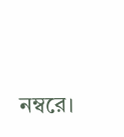নম্বরে।